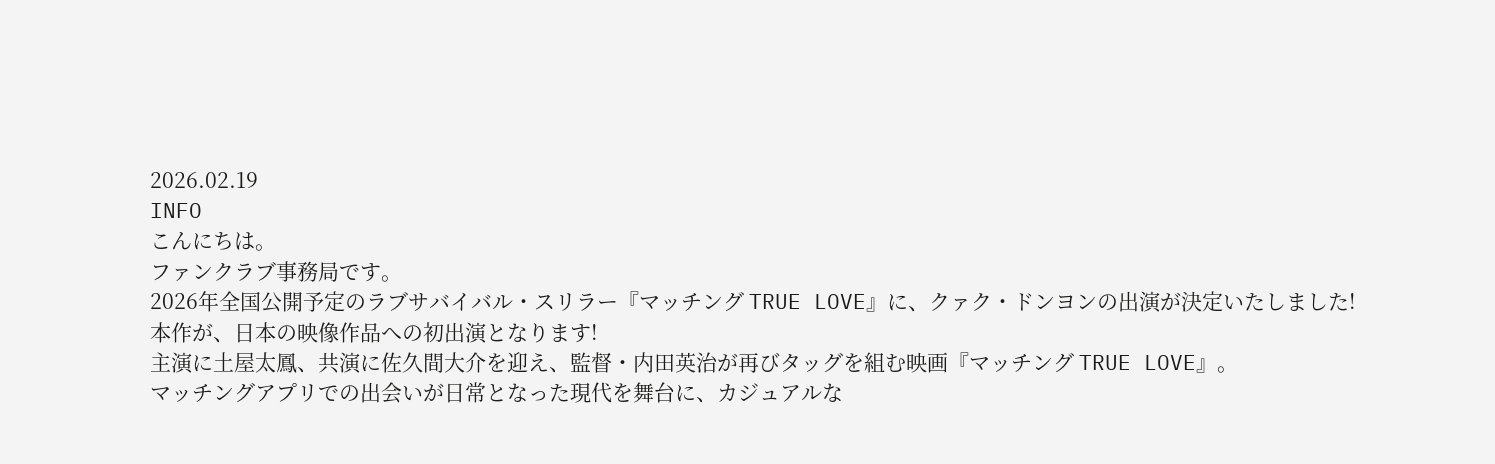2026.02.19
INFO
こんにちは。
ファンクラブ事務局です。
2026年全国公開予定のラブサバイバル・スリラー『マッチング TRUE LOVE』に、クァク・ドンヨンの出演が決定いたしました!
本作が、日本の映像作品への初出演となります!
主演に土屋太鳳、共演に佐久間大介を迎え、監督・内田英治が再びタッグを組む映画『マッチング TRUE LOVE』。
マッチングアプリでの出会いが日常となった現代を舞台に、カジュアルな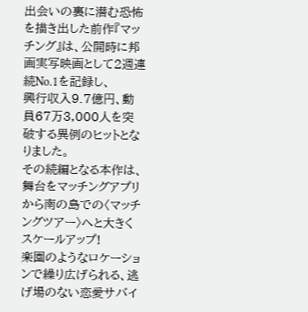出会いの裏に潜む恐怖を描き出した前作『マッチング』は、公開時に邦画実写映画として2週連続No.1を記録し、
興行収入9.7億円、動員67万3,000人を突破する異例のヒットとなりました。
その続編となる本作は、舞台をマッチングアプリから南の島での〈マッチングツアー〉へと大きくスケールアップ!
楽園のようなロケーションで繰り広げられる、逃げ場のない恋愛サバイ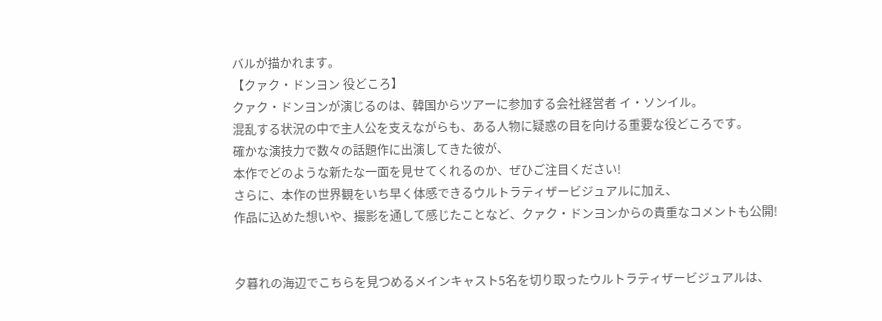バルが描かれます。
【クァク・ドンヨン 役どころ】
クァク・ドンヨンが演じるのは、韓国からツアーに参加する会社経営者 イ・ソンイル。
混乱する状況の中で主人公を支えながらも、ある人物に疑惑の目を向ける重要な役どころです。
確かな演技力で数々の話題作に出演してきた彼が、
本作でどのような新たな一面を見せてくれるのか、ぜひご注目ください!
さらに、本作の世界観をいち早く体感できるウルトラティザービジュアルに加え、
作品に込めた想いや、撮影を通して感じたことなど、クァク・ドンヨンからの貴重なコメントも公開!


夕暮れの海辺でこちらを見つめるメインキャスト5名を切り取ったウルトラティザービジュアルは、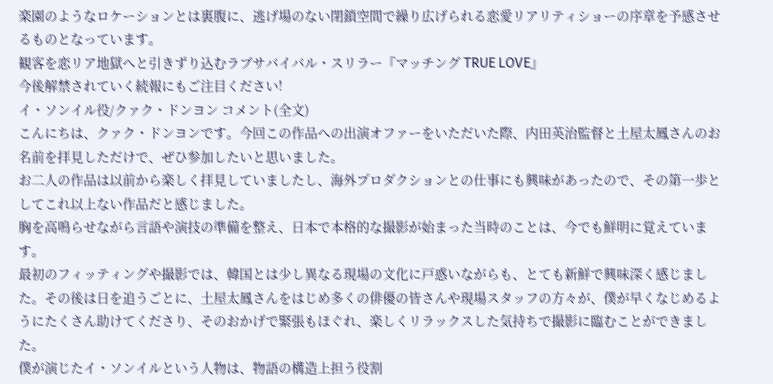楽園のようなロケーションとは裏腹に、逃げ場のない閉鎖空間で繰り広げられる恋愛リアリティショーの序章を予感させるものとなっています。
観客を恋リア地獄へと引きずり込むラブサバイバル・スリラー『マッチング TRUE LOVE』
今後解禁されていく続報にもご注目ください!
イ・ソンイル役/クァク・ドンヨン コメント(全文)
こんにちは、クァク・ドンヨンです。今回この作品への出演オファーをいただいた際、内田英治監督と土屋太鳳さんのお名前を拝見しただけで、ぜひ参加したいと思いました。
お二人の作品は以前から楽しく拝見していましたし、海外プロダクションとの仕事にも興味があったので、その第一歩としてこれ以上ない作品だと感じました。
胸を高鳴らせながら言語や演技の準備を整え、日本で本格的な撮影が始まった当時のことは、今でも鮮明に覚えています。
最初のフィッティングや撮影では、韓国とは少し異なる現場の文化に戸惑いながらも、とても新鮮で興味深く感じました。その後は日を追うごとに、土屋太鳳さんをはじめ多くの俳優の皆さんや現場スタッフの方々が、僕が早くなじめるようにたくさん助けてくださり、そのおかげで緊張もほぐれ、楽しくリラックスした気持ちで撮影に臨むことができました。
僕が演じたイ・ソンイルという人物は、物語の構造上担う役割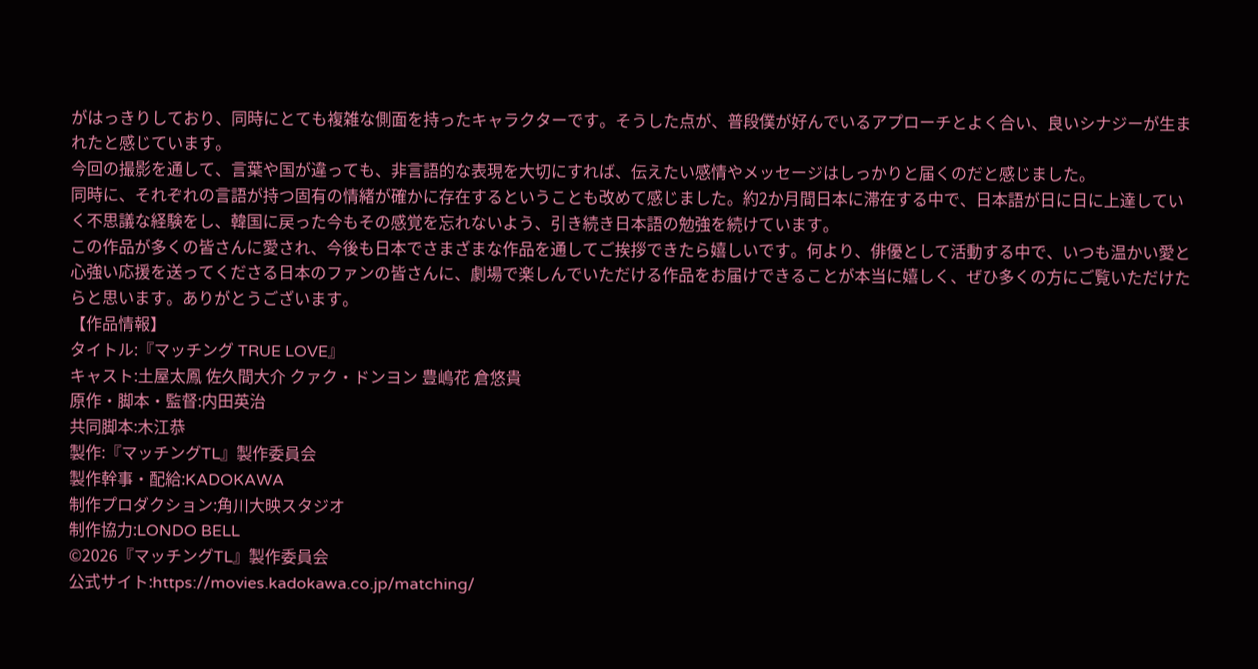がはっきりしており、同時にとても複雑な側面を持ったキャラクターです。そうした点が、普段僕が好んでいるアプローチとよく合い、良いシナジーが生まれたと感じています。
今回の撮影を通して、言葉や国が違っても、非言語的な表現を大切にすれば、伝えたい感情やメッセージはしっかりと届くのだと感じました。
同時に、それぞれの言語が持つ固有の情緒が確かに存在するということも改めて感じました。約2か月間日本に滞在する中で、日本語が日に日に上達していく不思議な経験をし、韓国に戻った今もその感覚を忘れないよう、引き続き日本語の勉強を続けています。
この作品が多くの皆さんに愛され、今後も日本でさまざまな作品を通してご挨拶できたら嬉しいです。何より、俳優として活動する中で、いつも温かい愛と心強い応援を送ってくださる日本のファンの皆さんに、劇場で楽しんでいただける作品をお届けできることが本当に嬉しく、ぜひ多くの方にご覧いただけたらと思います。ありがとうございます。
【作品情報】
タイトル:『マッチング TRUE LOVE』
キャスト:土屋太鳳 佐久間大介 クァク・ドンヨン 豊嶋花 倉悠貴
原作・脚本・監督:内田英治
共同脚本:木江恭
製作:『マッチングTL』製作委員会
製作幹事・配給:KADOKAWA
制作プロダクション:角川大映スタジオ
制作協力:LONDO BELL
©2026『マッチングTL』製作委員会
公式サイト:https://movies.kadokawa.co.jp/matching/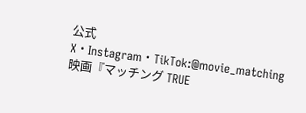公式X・Instagram・TikTok:@movie_matching
映画『マッチング TRUE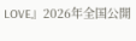LOVE』2026年全国公開